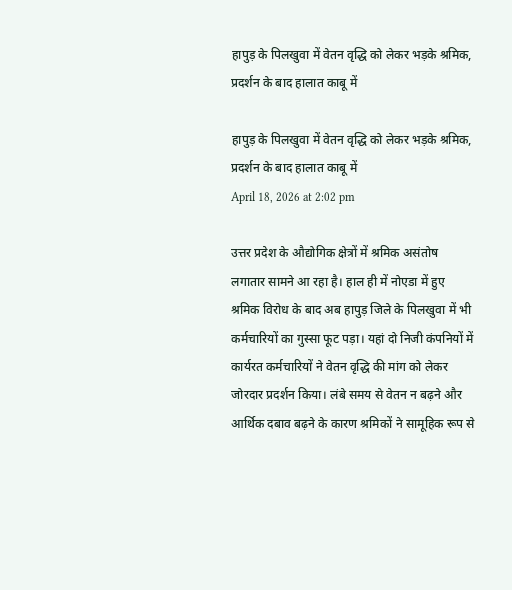हापुड़ के पिलखुवा में वेतन वृद्धि को लेकर भड़के श्रमिक, प्रदर्शन के बाद हालात काबू में

हापुड़ के पिलखुवा में वेतन वृद्धि को लेकर भड़के श्रमिक, प्रदर्शन के बाद हालात काबू में
April 18, 2026 at 2:02 pm

उत्तर प्रदेश के औद्योगिक क्षेत्रों में श्रमिक असंतोष लगातार सामने आ रहा है। हाल ही में नोएडा में हुए श्रमिक विरोध के बाद अब हापुड़ जिले के पिलखुवा में भी कर्मचारियों का गुस्सा फूट पड़ा। यहां दो निजी कंपनियों में कार्यरत कर्मचारियों ने वेतन वृद्धि की मांग को लेकर जोरदार प्रदर्शन किया। लंबे समय से वेतन न बढ़ने और आर्थिक दबाव बढ़ने के कारण श्रमिकों ने सामूहिक रूप से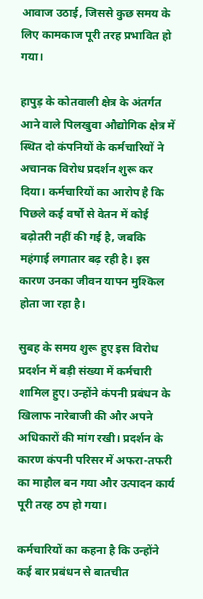आवाज उठाई, जिससे कुछ समय के लिए कामकाज पूरी तरह प्रभावित हो गया।

हापुड़ के कोतवाली क्षेत्र के अंतर्गत आने वाले पिलखुवा औद्योगिक क्षेत्र में स्थित दो कंपनियों के कर्मचारियों ने अचानक विरोध प्रदर्शन शुरू कर दिया। कर्मचारियों का आरोप है कि पिछले कई वर्षों से वेतन में कोई बढ़ोतरी नहीं की गई है, जबकि महंगाई लगातार बढ़ रही है। इस कारण उनका जीवन यापन मुश्किल होता जा रहा है।

सुबह के समय शुरू हुए इस विरोध प्रदर्शन में बड़ी संख्या में कर्मचारी शामिल हुए। उन्होंने कंपनी प्रबंधन के खिलाफ नारेबाजी की और अपने अधिकारों की मांग रखी। प्रदर्शन के कारण कंपनी परिसर में अफरा-तफरी का माहौल बन गया और उत्पादन कार्य पूरी तरह ठप हो गया।

कर्मचारियों का कहना है कि उन्होंने कई बार प्रबंधन से बातचीत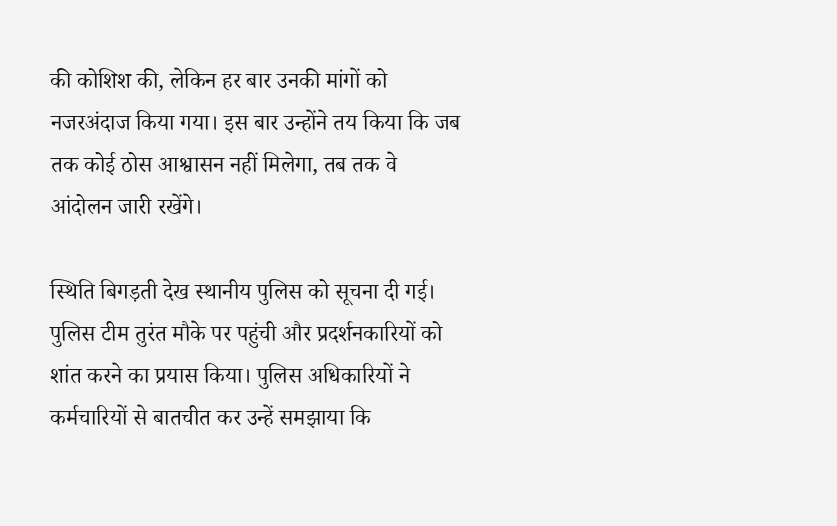की कोशिश की, लेकिन हर बार उनकी मांगों को नजरअंदाज किया गया। इस बार उन्होंने तय किया कि जब तक कोई ठोस आश्वासन नहीं मिलेगा, तब तक वे आंदोलन जारी रखेंगे।

स्थिति बिगड़ती देख स्थानीय पुलिस को सूचना दी गई। पुलिस टीम तुरंत मौके पर पहुंची और प्रदर्शनकारियों को शांत करने का प्रयास किया। पुलिस अधिकारियों ने कर्मचारियों से बातचीत कर उन्हें समझाया कि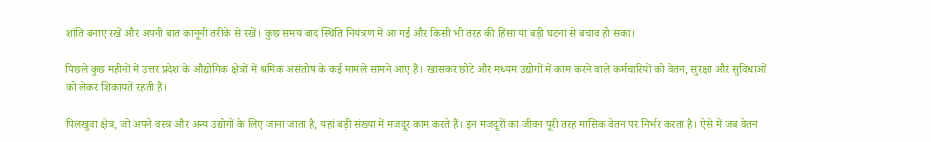शांति बनाए रखें और अपनी बात कानूनी तरीके से रखें। कुछ समय बाद स्थिति नियंत्रण में आ गई और किसी भी तरह की हिंसा या बड़ी घटना से बचाव हो सका।

पिछले कुछ महीनों में उत्तर प्रदेश के औद्योगिक क्षेत्रों में श्रमिक असंतोष के कई मामले सामने आए हैं। खासकर छोटे और मध्यम उद्योगों में काम करने वाले कर्मचारियों को वेतन, सुरक्षा और सुविधाओं को लेकर शिकायतें रहती हैं।

पिलखुवा क्षेत्र, जो अपने वस्त्र और अन्य उद्योगों के लिए जाना जाता है, यहां बड़ी संख्या में मजदूर काम करते हैं। इन मजदूरों का जीवन पूरी तरह मासिक वेतन पर निर्भर करता है। ऐसे में जब वेतन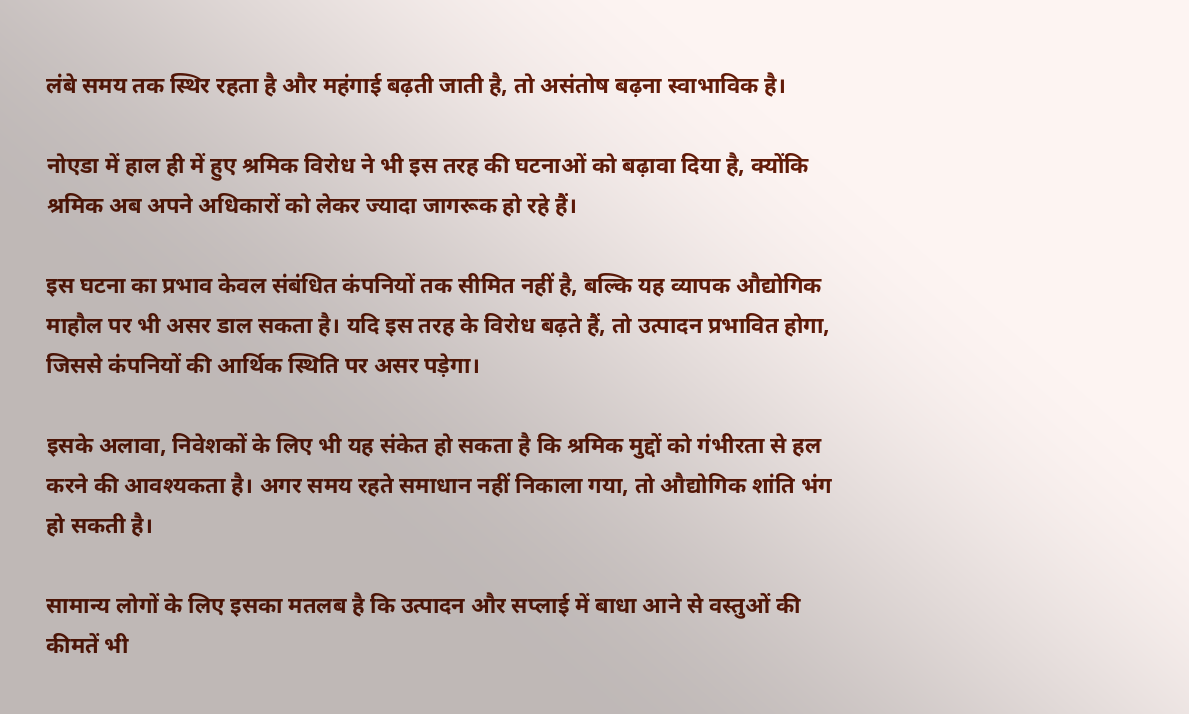लंबे समय तक स्थिर रहता है और महंगाई बढ़ती जाती है, तो असंतोष बढ़ना स्वाभाविक है।

नोएडा में हाल ही में हुए श्रमिक विरोध ने भी इस तरह की घटनाओं को बढ़ावा दिया है, क्योंकि श्रमिक अब अपने अधिकारों को लेकर ज्यादा जागरूक हो रहे हैं।

इस घटना का प्रभाव केवल संबंधित कंपनियों तक सीमित नहीं है, बल्कि यह व्यापक औद्योगिक माहौल पर भी असर डाल सकता है। यदि इस तरह के विरोध बढ़ते हैं, तो उत्पादन प्रभावित होगा, जिससे कंपनियों की आर्थिक स्थिति पर असर पड़ेगा।

इसके अलावा, निवेशकों के लिए भी यह संकेत हो सकता है कि श्रमिक मुद्दों को गंभीरता से हल करने की आवश्यकता है। अगर समय रहते समाधान नहीं निकाला गया, तो औद्योगिक शांति भंग हो सकती है।

सामान्य लोगों के लिए इसका मतलब है कि उत्पादन और सप्लाई में बाधा आने से वस्तुओं की कीमतें भी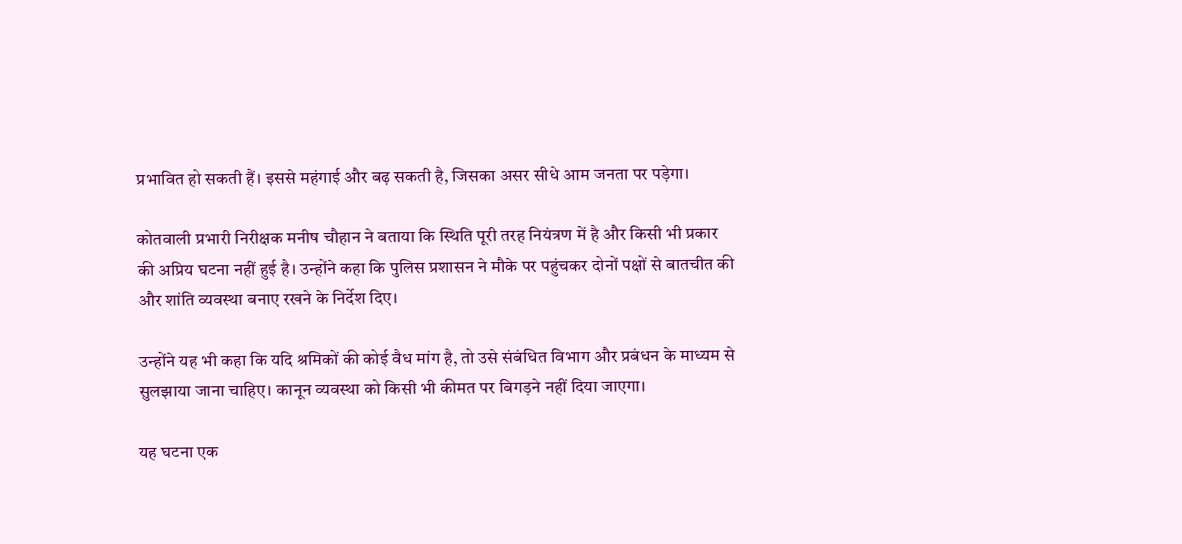प्रभावित हो सकती हैं। इससे महंगाई और बढ़ सकती है, जिसका असर सीधे आम जनता पर पड़ेगा।

कोतवाली प्रभारी निरीक्षक मनीष चौहान ने बताया कि स्थिति पूरी तरह नियंत्रण में है और किसी भी प्रकार की अप्रिय घटना नहीं हुई है। उन्होंने कहा कि पुलिस प्रशासन ने मौके पर पहुंचकर दोनों पक्षों से बातचीत की और शांति व्यवस्था बनाए रखने के निर्देश दिए।

उन्होंने यह भी कहा कि यदि श्रमिकों की कोई वैध मांग है, तो उसे संबंधित विभाग और प्रबंधन के माध्यम से सुलझाया जाना चाहिए। कानून व्यवस्था को किसी भी कीमत पर बिगड़ने नहीं दिया जाएगा।

यह घटना एक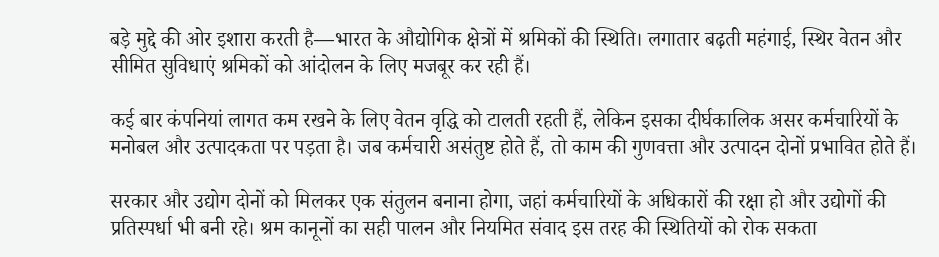बड़े मुद्दे की ओर इशारा करती है—भारत के औद्योगिक क्षेत्रों में श्रमिकों की स्थिति। लगातार बढ़ती महंगाई, स्थिर वेतन और सीमित सुविधाएं श्रमिकों को आंदोलन के लिए मजबूर कर रही हैं।

कई बार कंपनियां लागत कम रखने के लिए वेतन वृद्धि को टालती रहती हैं, लेकिन इसका दीर्घकालिक असर कर्मचारियों के मनोबल और उत्पादकता पर पड़ता है। जब कर्मचारी असंतुष्ट होते हैं, तो काम की गुणवत्ता और उत्पादन दोनों प्रभावित होते हैं।

सरकार और उद्योग दोनों को मिलकर एक संतुलन बनाना होगा, जहां कर्मचारियों के अधिकारों की रक्षा हो और उद्योगों की प्रतिस्पर्धा भी बनी रहे। श्रम कानूनों का सही पालन और नियमित संवाद इस तरह की स्थितियों को रोक सकता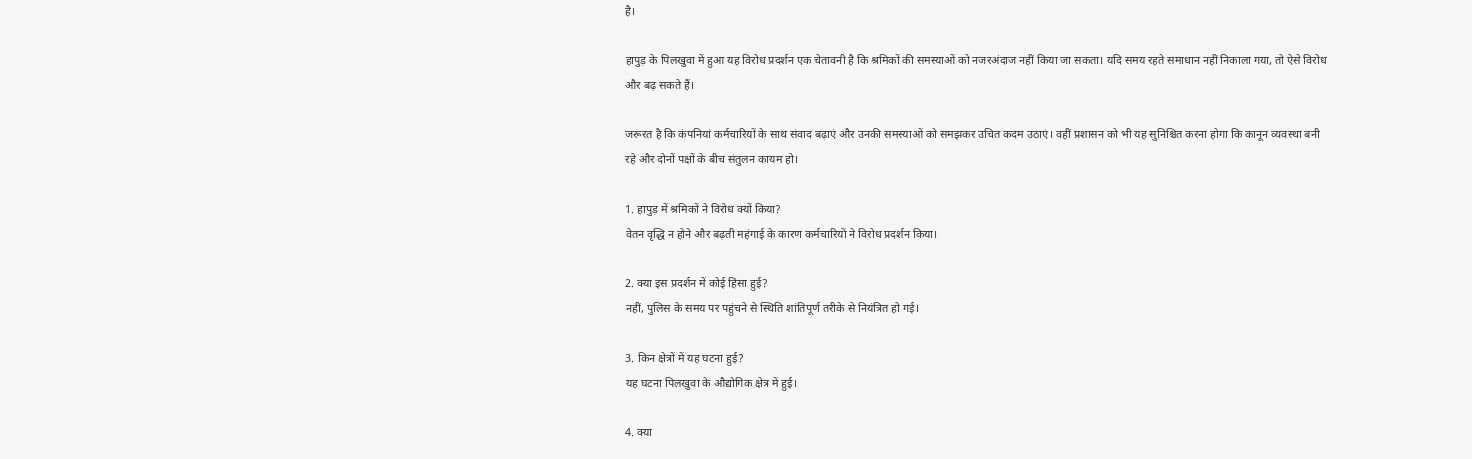है।

हापुड़ के पिलखुवा में हुआ यह विरोध प्रदर्शन एक चेतावनी है कि श्रमिकों की समस्याओं को नजरअंदाज नहीं किया जा सकता। यदि समय रहते समाधान नहीं निकाला गया, तो ऐसे विरोध और बढ़ सकते हैं।

जरूरत है कि कंपनियां कर्मचारियों के साथ संवाद बढ़ाएं और उनकी समस्याओं को समझकर उचित कदम उठाएं। वहीं प्रशासन को भी यह सुनिश्चित करना होगा कि कानून व्यवस्था बनी रहे और दोनों पक्षों के बीच संतुलन कायम हो।

1. हापुड़ में श्रमिकों ने विरोध क्यों किया?
वेतन वृद्धि न होने और बढ़ती महंगाई के कारण कर्मचारियों ने विरोध प्रदर्शन किया।

2. क्या इस प्रदर्शन में कोई हिंसा हुई?
नहीं, पुलिस के समय पर पहुंचने से स्थिति शांतिपूर्ण तरीके से नियंत्रित हो गई।

3. किन क्षेत्रों में यह घटना हुई?
यह घटना पिलखुवा के औद्योगिक क्षेत्र में हुई।

4. क्या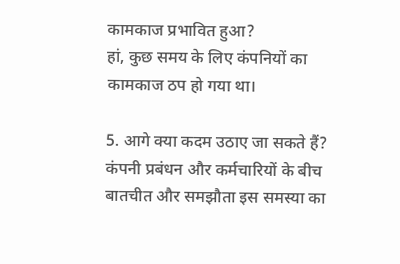कामकाज प्रभावित हुआ?
हां, कुछ समय के लिए कंपनियों का कामकाज ठप हो गया था।

5. आगे क्या कदम उठाए जा सकते हैं?
कंपनी प्रबंधन और कर्मचारियों के बीच बातचीत और समझौता इस समस्या का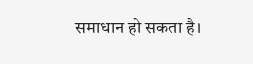समाधान हो सकता है।